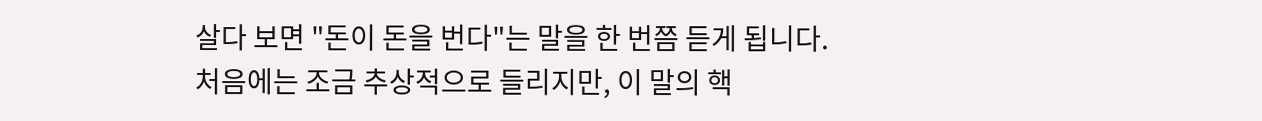살다 보면 "돈이 돈을 번다"는 말을 한 번쯤 듣게 됩니다.
처음에는 조금 추상적으로 들리지만, 이 말의 핵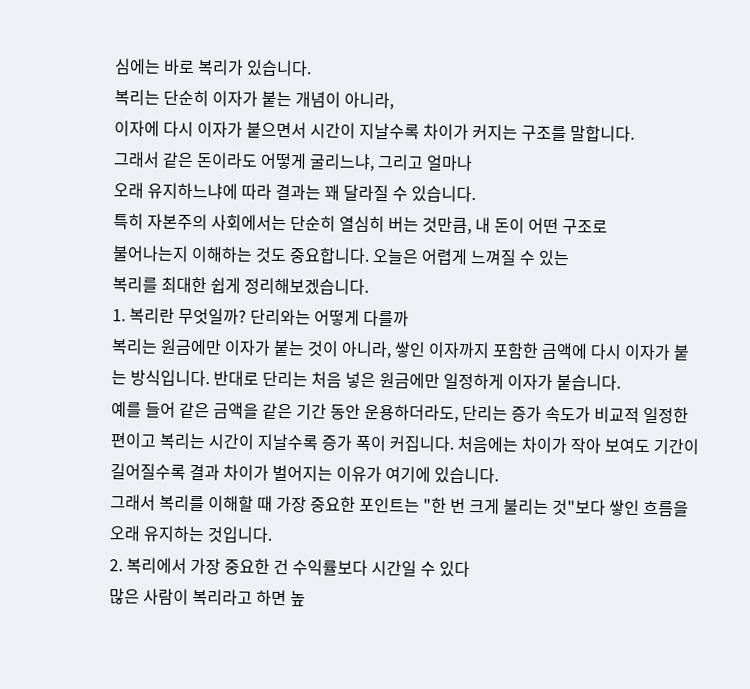심에는 바로 복리가 있습니다.
복리는 단순히 이자가 붙는 개념이 아니라,
이자에 다시 이자가 붙으면서 시간이 지날수록 차이가 커지는 구조를 말합니다.
그래서 같은 돈이라도 어떻게 굴리느냐, 그리고 얼마나
오래 유지하느냐에 따라 결과는 꽤 달라질 수 있습니다.
특히 자본주의 사회에서는 단순히 열심히 버는 것만큼, 내 돈이 어떤 구조로
불어나는지 이해하는 것도 중요합니다. 오늘은 어렵게 느껴질 수 있는
복리를 최대한 쉽게 정리해보겠습니다.
1. 복리란 무엇일까? 단리와는 어떻게 다를까
복리는 원금에만 이자가 붙는 것이 아니라, 쌓인 이자까지 포함한 금액에 다시 이자가 붙는 방식입니다. 반대로 단리는 처음 넣은 원금에만 일정하게 이자가 붙습니다.
예를 들어 같은 금액을 같은 기간 동안 운용하더라도, 단리는 증가 속도가 비교적 일정한 편이고 복리는 시간이 지날수록 증가 폭이 커집니다. 처음에는 차이가 작아 보여도 기간이 길어질수록 결과 차이가 벌어지는 이유가 여기에 있습니다.
그래서 복리를 이해할 때 가장 중요한 포인트는 "한 번 크게 불리는 것"보다 쌓인 흐름을 오래 유지하는 것입니다.
2. 복리에서 가장 중요한 건 수익률보다 시간일 수 있다
많은 사람이 복리라고 하면 높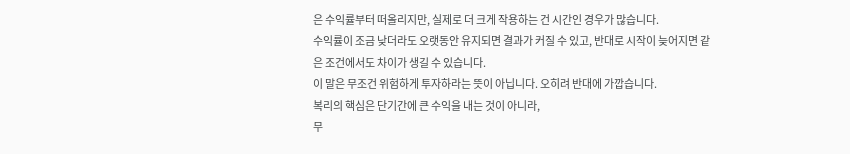은 수익률부터 떠올리지만, 실제로 더 크게 작용하는 건 시간인 경우가 많습니다.
수익률이 조금 낮더라도 오랫동안 유지되면 결과가 커질 수 있고, 반대로 시작이 늦어지면 같은 조건에서도 차이가 생길 수 있습니다.
이 말은 무조건 위험하게 투자하라는 뜻이 아닙니다. 오히려 반대에 가깝습니다.
복리의 핵심은 단기간에 큰 수익을 내는 것이 아니라,
무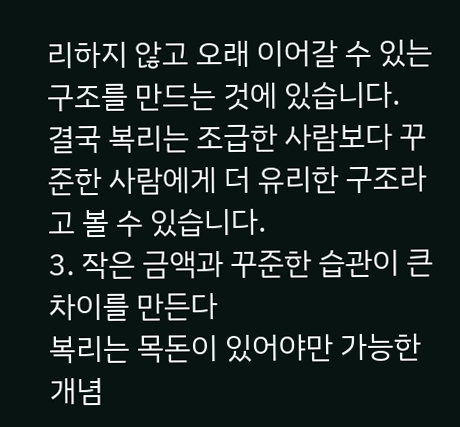리하지 않고 오래 이어갈 수 있는 구조를 만드는 것에 있습니다.
결국 복리는 조급한 사람보다 꾸준한 사람에게 더 유리한 구조라고 볼 수 있습니다.
3. 작은 금액과 꾸준한 습관이 큰 차이를 만든다
복리는 목돈이 있어야만 가능한 개념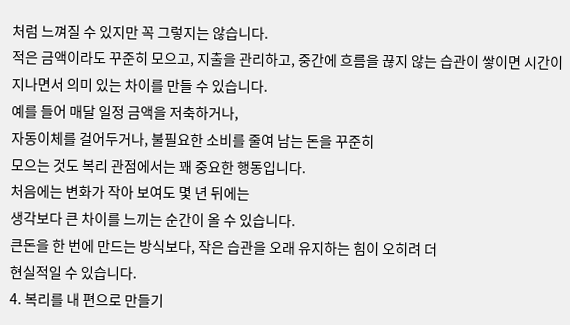처럼 느껴질 수 있지만 꼭 그렇지는 않습니다.
적은 금액이라도 꾸준히 모으고, 지출을 관리하고, 중간에 흐름을 끊지 않는 습관이 쌓이면 시간이 지나면서 의미 있는 차이를 만들 수 있습니다.
예를 들어 매달 일정 금액을 저축하거나,
자동이체를 걸어두거나, 불필요한 소비를 줄여 남는 돈을 꾸준히
모으는 것도 복리 관점에서는 꽤 중요한 행동입니다.
처음에는 변화가 작아 보여도 몇 년 뒤에는
생각보다 큰 차이를 느끼는 순간이 올 수 있습니다.
큰돈을 한 번에 만드는 방식보다, 작은 습관을 오래 유지하는 힘이 오히려 더
현실적일 수 있습니다.
4. 복리를 내 편으로 만들기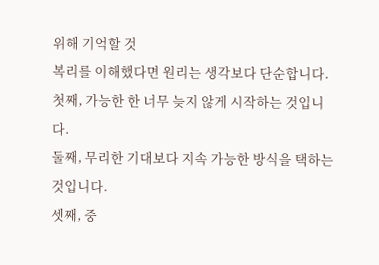위해 기억할 것
복리를 이해했다면 원리는 생각보다 단순합니다.
첫째, 가능한 한 너무 늦지 않게 시작하는 것입니다.
둘째, 무리한 기대보다 지속 가능한 방식을 택하는 것입니다.
셋째, 중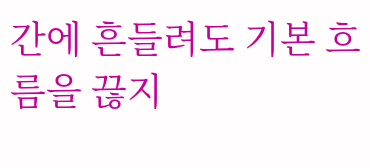간에 흔들려도 기본 흐름을 끊지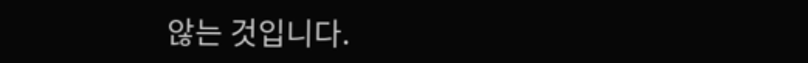않는 것입니다.